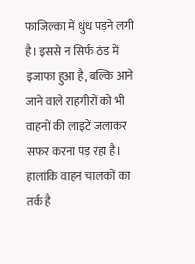फाजिल्का में धुंध पड़ने लगी है। इससे न सिर्फ ठंड में इजाफा हुआ है, बल्कि आने जाने वाले राहगीरों को भी वाहनों की लाइटें जलाकर सफर करना पड़ रहा है। हालांकि वाहन चालकों का तर्क है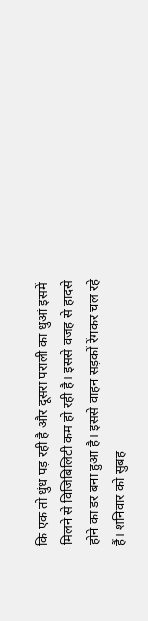कि एक तो धुंध पड़ रही है और दूसरा पराली का धुआं इसमें मिलने से विजिबिलिटी कम हो रही है। इससे वजह से हादसे होने का डर बना हुआ है। इससे वाहन सड़कों रेंगकर चल रहे हैं। शनिवार को सुबह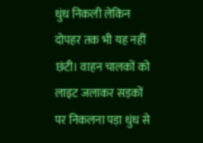धुंध निकली लेकिन दोपहर तक भी यह नहीं छंटी। वाहन चालकों को लाइट जलाकर सड़कों पर निकलना पड़ा धुंध से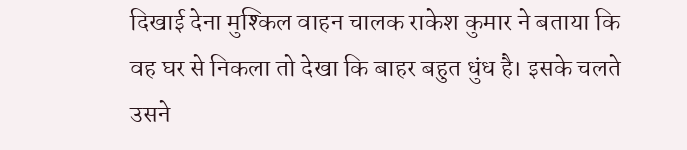दिखाई देना मुश्किल वाहन चालक राकेश कुमार ने बताया कि वह घर से निकला तो देखा कि बाहर बहुत धुंध है। इसके चलते उसने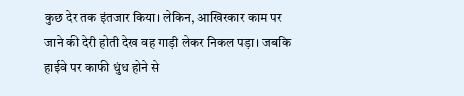कुछ देर तक इंतजार किया। लेकिन, आखिरकार काम पर जाने की देरी होती देख वह गाड़ी लेकर निकल पड़ा। जबकि हाईवे पर काफी धुंध होने से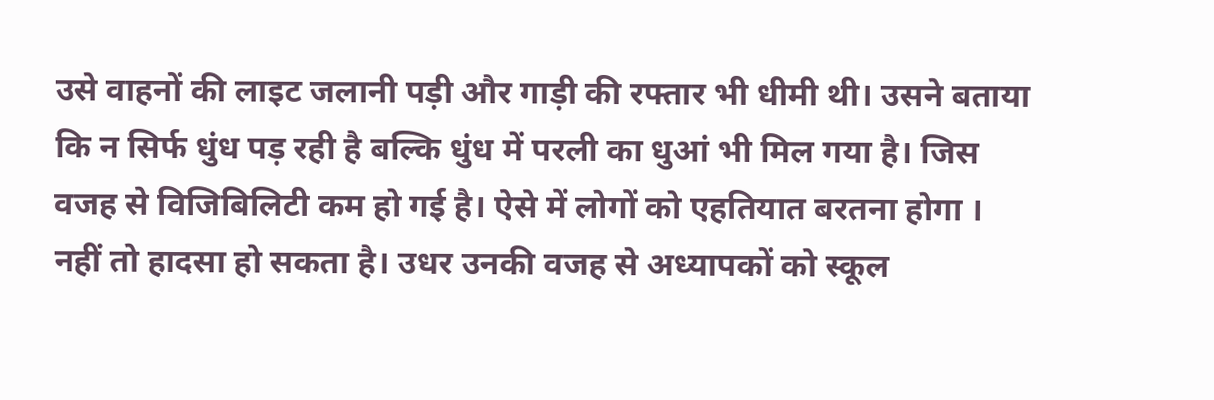उसे वाहनों की लाइट जलानी पड़ी और गाड़ी की रफ्तार भी धीमी थी। उसने बताया कि न सिर्फ धुंध पड़ रही है बल्कि धुंध में परली का धुआं भी मिल गया है। जिस वजह से विजिबिलिटी कम हो गई है। ऐसे में लोगों को एहतियात बरतना होगा । नहीं तो हादसा हो सकता है। उधर उनकी वजह से अध्यापकों को स्कूल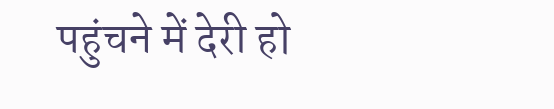पहुंचने में देरी हो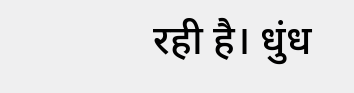रही है। धुंध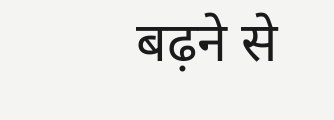बढ़ने से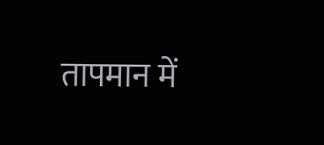तापमान में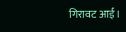गिरावट आई।